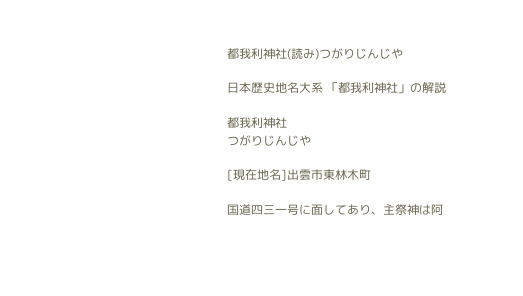都我利神社(読み)つがりじんじや

日本歴史地名大系 「都我利神社」の解説

都我利神社
つがりじんじや

[現在地名]出雲市東林木町

国道四三一号に面してあり、主祭神は阿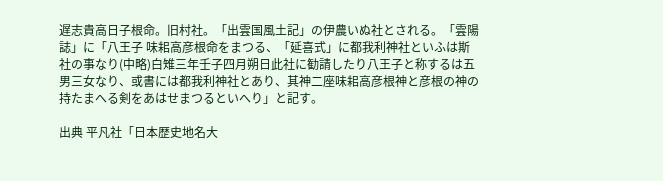遅志貴高日子根命。旧村社。「出雲国風土記」の伊農いぬ社とされる。「雲陽誌」に「八王子 味耜高彦根命をまつる、「延喜式」に都我利神社といふは斯社の事なり(中略)白雉三年壬子四月朔日此社に勧請したり八王子と称するは五男三女なり、或書には都我利神社とあり、其神二座味耜高彦根神と彦根の神の持たまへる剣をあはせまつるといへり」と記す。

出典 平凡社「日本歴史地名大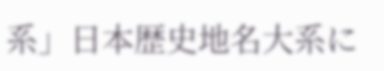系」日本歴史地名大系に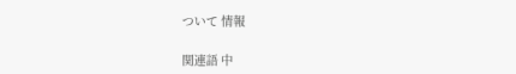ついて 情報

関連語 中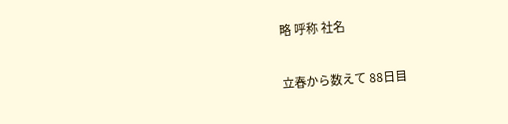略 呼称 社名

立春から数えて 88日目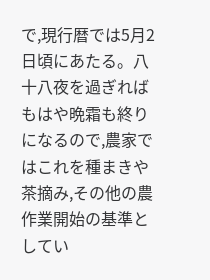で,現行暦では5月2日頃にあたる。八十八夜を過ぎればもはや晩霜も終りになるので,農家ではこれを種まきや茶摘み,その他の農作業開始の基準としてい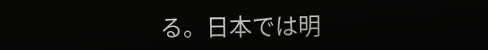る。日本では明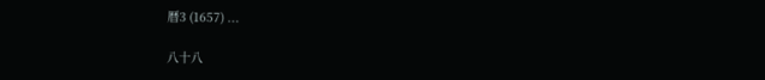暦3 (1657) ...

八十八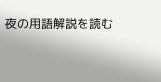夜の用語解説を読む